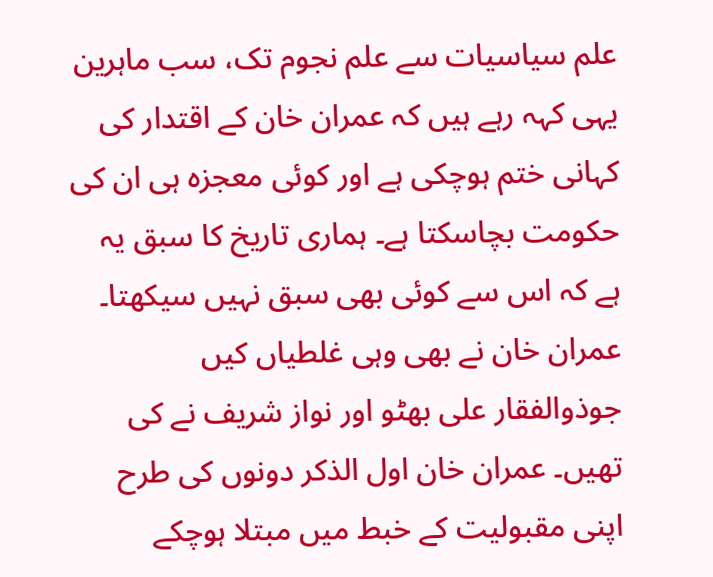علم سیاسیات سے علم نجوم تک، سب ماہرین یہی کہہ رہے ہیں کہ عمران خان کے اقتدار کی کہانی ختم ہوچکی ہے اور کوئی معجزہ ہی ان کی حکومت بچاسکتا ہے۔ ہماری تاریخ کا سبق یہ ہے کہ اس سے کوئی بھی سبق نہیں سیکھتا۔ عمران خان نے بھی وہی غلطیاں کیں جوذوالفقار علی بھٹو اور نواز شریف نے کی تھیں۔ عمران خان اول الذکر دونوں کی طرح اپنی مقبولیت کے خبط میں مبتلا ہوچکے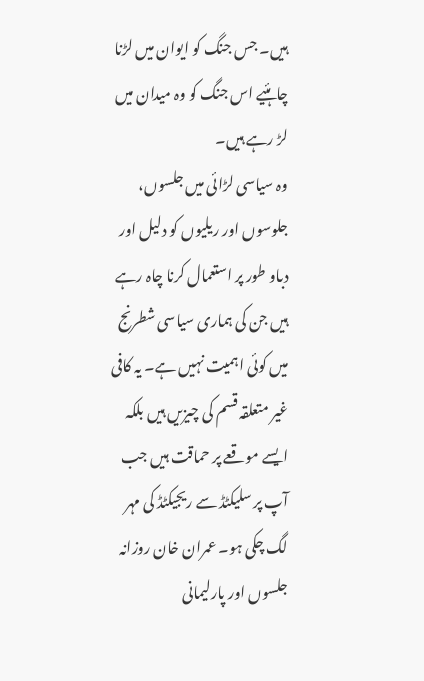ہیں۔ جس جنگ کو ایوان میں لڑنا چاہئیے اس جنگ کو وہ میدان میں لڑ رہے ہیں۔
وہ سیاسی لڑائی میں جلسوں، جلوسوں اور ریلیوں کو دلیل اور دباو طور پر استعمال کرنا چاہ رہے ہیں جن کی ہماری سیاسی شطرنج میں کوئی اہمیت نہیں ہے۔ یہ کافی غیر متعلقہ قسم کی چیزیں ہیں بلکہ ایسے موقعے پر حماقت ہیں جب آپ پر سلیکٹڈ سے ریجیکٹڈ کی مہر لگ چکی ہو۔ عمران خان روزانہ جلسوں اور پارلیمانی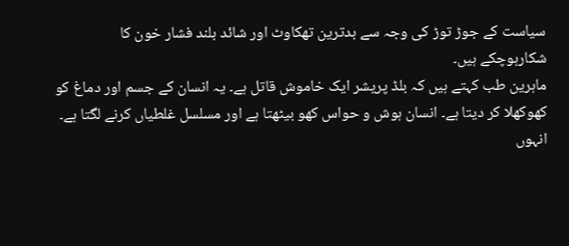سیاست کے جوڑ توڑ کی وجہ سے بدترین تھکاوٹ اور شائد بلند فشار خون کا شکارہوچکے ہیں۔
ماہرین طب کہتے ہیں کہ بلڈ پریشر ایک خاموش قاتل ہے۔ یہ انسان کے جسم اور دماغ کو کھوکھلا کر دیتا ہے۔ انسان ہوش و حواس کھو بیٹھتا ہے اور مسلسل غلطیاں کرنے لگتا ہے۔ انہوں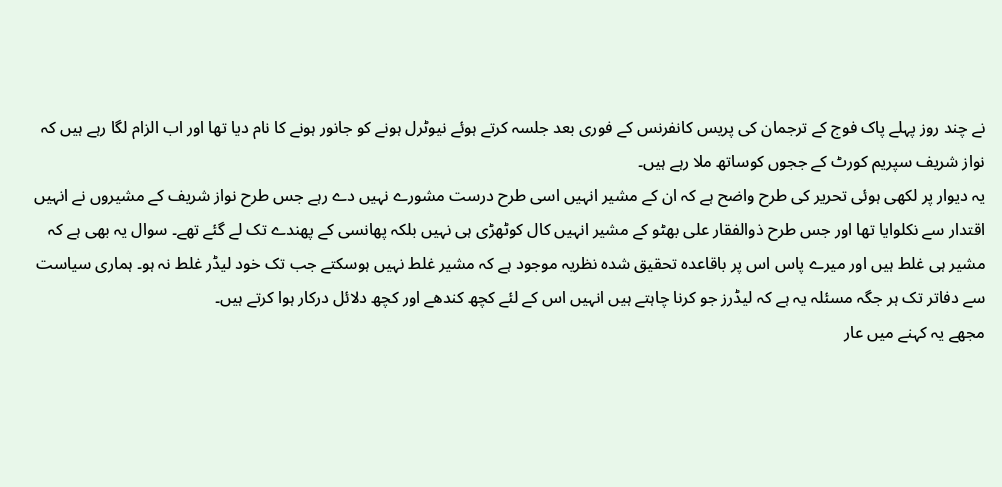نے چند روز پہلے پاک فوج کے ترجمان کی پریس کانفرنس کے فوری بعد جلسہ کرتے ہوئے نیوٹرل ہونے کو جانور ہونے کا نام دیا تھا اور اب الزام لگا رہے ہیں کہ نواز شریف سپریم کورٹ کے ججوں کوساتھ ملا رہے ہیں۔
یہ دیوار پر لکھی ہوئی تحریر کی طرح واضح ہے کہ ان کے مشیر انہیں اسی طرح درست مشورے نہیں دے رہے جس طرح نواز شریف کے مشیروں نے انہیں اقتدار سے نکلوایا تھا اور جس طرح ذوالفقار علی بھٹو کے مشیر انہیں کال کوٹھڑی ہی نہیں بلکہ پھانسی کے پھندے تک لے گئے تھے۔ سوال یہ بھی ہے کہ مشیر ہی غلط ہیں اور میرے پاس اس پر باقاعدہ تحقیق شدہ نظریہ موجود ہے کہ مشیر غلط نہیں ہوسکتے جب تک خود لیڈر غلط نہ ہو۔ ہماری سیاست سے دفاتر تک ہر جگہ مسئلہ یہ ہے کہ لیڈرز جو کرنا چاہتے ہیں انہیں اس کے لئے کچھ کندھے اور کچھ دلائل درکار ہوا کرتے ہیں۔
مجھے یہ کہنے میں عار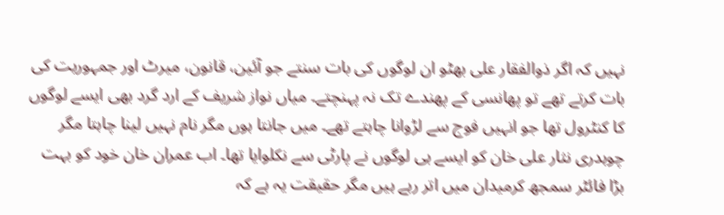نہیں کہ اگر ذوالفقار علی بھٹو ان لوگوں کی بات سنتے جو آئین، قانون، میرٹ اور جمہوریت کی بات کرتے تھے تو پھانسی کے پھندے تک نہ پہنچتے۔ میاں نواز شریف کے ارد گرد بھی ایسے لوگوں کا کنٹرول تھا جو انہیں فوج سے لڑوانا چاہتے تھے۔ میں جانتا ہوں مگر نام نہیں لینا چاہتا مگر چوہدری نثار علی خان کو ایسے ہی لوگوں نے پارٹی سے نکلوایا تھا۔ اب عمران خان خود کو بہت بڑا فائٹر سمجھ کرمیدان میں اتر رہے ہیں مگر حقیقت یہ ہے کہ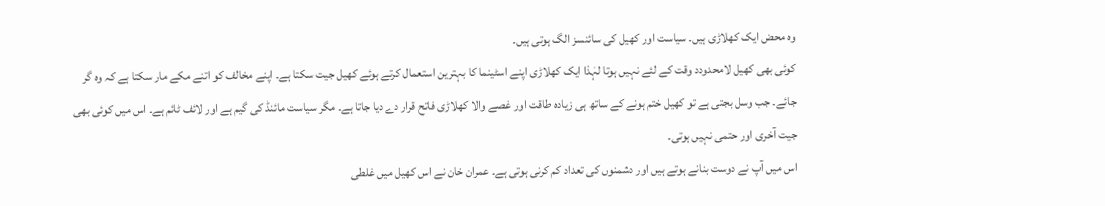وہ محض ایک کھلاڑی ہیں۔ سیاست اور کھیل کی سائنسز الگ ہوتی ہیں۔
کوئی بھی کھیل لامحدودد وقت کے لئے نہیں ہوتا لہٰذا ایک کھلاڑی اپنے اسٹینما کا بہترین استعمال کرتے ہوئے کھیل جیت سکتا ہے۔ اپنے مخالف کو اتنے مکے مار سکتا ہے کہ وہ گر جائے۔ جب وسل بجتی ہے تو کھیل ختم ہونے کے ساتھ ہی زیادہ طاقت اور غصے والا کھلاڑی فاتح قرار دے دیا جاتا ہے۔ مگر سیاست مائنڈ کی گیم ہے اور لائف ٹائم ہے۔ اس میں کوئی بھی جیت آخری اور حتمی نہیں ہوتی۔
اس میں آپ نے دوست بنانے ہوتے ہیں اور دشمنوں کی تعداد کم کرنی ہوتی ہے۔ عمران خان نے اس کھیل میں غلطی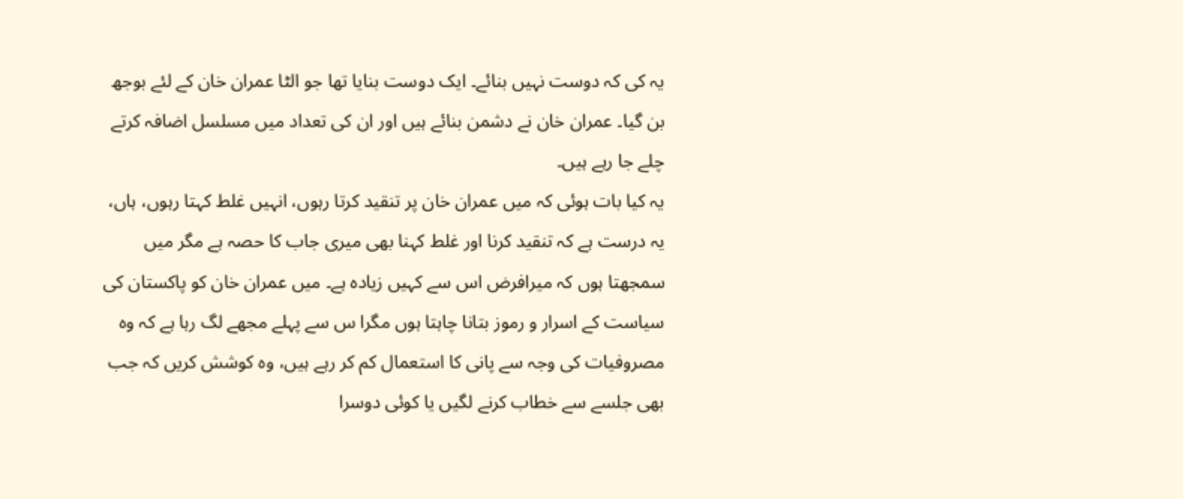یہ کی کہ دوست نہیں بنائے۔ ایک دوست بنایا تھا جو الٹا عمران خان کے لئے بوجھ بن گیا۔ عمران خان نے دشمن بنائے ہیں اور ان کی تعداد میں مسلسل اضافہ کرتے چلے جا رہے ہیں۔
یہ کیا بات ہوئی کہ میں عمران خان پر تنقید کرتا رہوں، انہیں غلط کہتا رہوں، ہاں، یہ درست ہے کہ تنقید کرنا اور غلط کہنا بھی میری جاب کا حصہ ہے مگر میں سمجھتا ہوں کہ میرافرض اس سے کہیں زیادہ ہے۔ میں عمران خان کو پاکستان کی سیاست کے اسرار و رموز بتانا چاہتا ہوں مگرا س سے پہلے مجھے لگ رہا ہے کہ وہ مصروفیات کی وجہ سے پانی کا استعمال کم کر رہے ہیں، وہ کوشش کریں کہ جب بھی جلسے سے خطاب کرنے لگیں یا کوئی دوسرا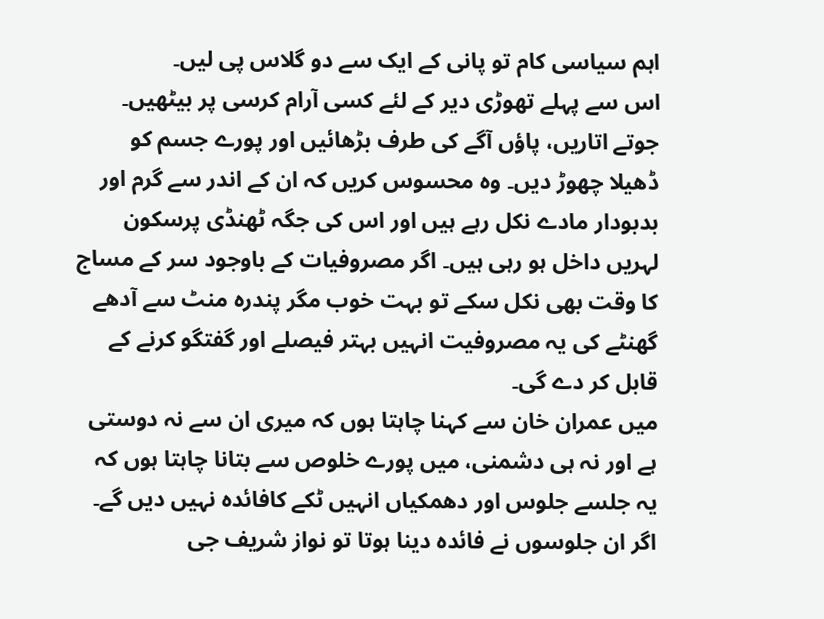اہم سیاسی کام تو پانی کے ایک سے دو گلاس پی لیں۔
اس سے پہلے تھوڑی دیر کے لئے کسی آرام کرسی پر بیٹھیں۔ جوتے اتاریں، پاؤں آگے کی طرف بڑھائیں اور پورے جسم کو ڈھیلا چھوڑ دیں۔ وہ محسوس کریں کہ ان کے اندر سے گرم اور بدبودار مادے نکل رہے ہیں اور اس کی جگہ ٹھنڈی پرسکون لہریں داخل ہو رہی ہیں۔ اگر مصروفیات کے باوجود سر کے مساج کا وقت بھی نکل سکے تو بہت خوب مگر پندرہ منٹ سے آدھے گھنٹے کی یہ مصروفیت انہیں بہتر فیصلے اور گفتگو کرنے کے قابل کر دے گی۔
میں عمران خان سے کہنا چاہتا ہوں کہ میری ان سے نہ دوستی ہے اور نہ ہی دشمنی، میں پورے خلوص سے بتانا چاہتا ہوں کہ یہ جلسے جلوس اور دھمکیاں انہیں ٹکے کافائدہ نہیں دیں گے۔ اگر ان جلوسوں نے فائدہ دینا ہوتا تو نواز شریف جی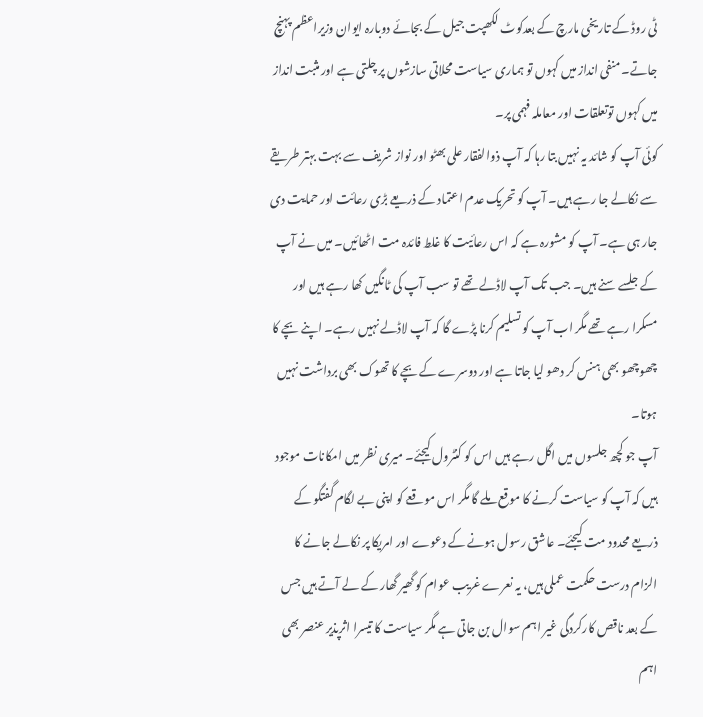ٹی روڈ کے تاریخی مارچ کے بعدکوٹ لکھپت جیل کے بجائے دوبارہ ایوان وزیراعظم پہنچ جاتے۔ منفی انداز میں کہوں تو ہماری سیاست محلاتی سازشوں پر چلتی ہے اور مثبت انداز میں کہوں توتعلقات اور معاملہ فہمی پر۔
کوئی آپ کو شائد یہ نہیں بتا رہا کہ آپ ذوالفقار علی بھٹو اور نواز شریف سے بہت بہتر طریقے سے نکالے جا رہے ہیں۔ آپ کو تحریک عدم اعتماد کے ذریعے بڑی رعائت اور حمایت دی جار ہی ہے۔ آپ کو مشورہ ہے کہ اس رعائیت کا غلط فائدہ مت اٹھائیں۔ میں نے آپ کے جلسے سنے ہیں۔ جب تک آپ لاڈلے تھے تو سب آپ کی ٹانگیں کھا رہے ہیں اور مسکرا رہے تھے مگر اب آپ کو تسلیم کرنا پڑے گا کہ آپ لاڈلے نہیں رہے۔ اپنے بچے کا چھوچھو بھی ہنس کر دھو لیا جاتا ہے اور دوسرے کے بچے کا تھوک بھی برداشت نہیں ہوتا۔
آپ جو کچھ جلسوں میں اگل رہے ہیں اس کو کنٹرول کیجئے۔ میری نظر میں امکانات موجود ہیں کہ آپ کو سیاست کرنے کا موقع ملے گا مگر اس موقعے کو اپنی بے لگام گفتگو کے ذریعے محدود مت کیجئے۔ عاشق رسول ہونے کے دعوے اور امریکا پر نکالے جانے کا الزام درست حکمت عملی ہیں، یہ نعرے غریب عوام کو گھیر گھار کے لے آتے ہیں جس کے بعد ناقص کارکردگی غیر اہم سوال بن جاتی ہے مگر سیاست کا تیسرا اثرپذیر عنصر بھی اہم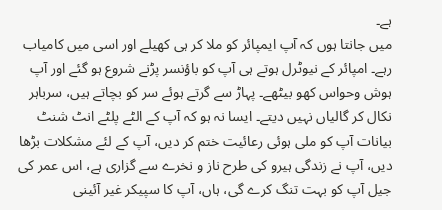ہے۔
میں جانتا ہوں کہ آپ ایمپائر کو ملا کر ہی کھیلے اور اسی میں کامیاب رہے۔ امپائر کے نیوٹرل ہوتے ہی آپ کو باؤنسر پڑنے شروع ہو گئے اور آپ ہوش وحواس کھو بیٹھے۔ پہاڑ سے گرتے ہوئے سر کو بچاتے ہیں، سرباہر نکال کر گالیاں نہیں دیتے۔ ایسا نہ ہو کہ آپ کے الٹے پلٹے انٹ شنٹ بیانات آپ کو ملی ہوئی رعائیت ختم کر دیں، آپ کے لئے مشکلات بڑھا دیں، آپ نے زندگی ہیرو کی طرح ناز و نخرے سے گزاری ہے، اس عمر کی جیل آپ کو بہت تنگ کرے گی، ہاں، آپ کا سپیکر غیر آئینی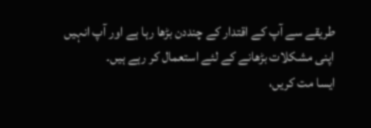طریقے سے آپ کے اقتدار کے چنددن بڑھا رہا ہے اور آپ انہیں اپنی مشکلات بڑھانے کے لئے استعمال کر رہے ہیں۔
ایسا مت کریں،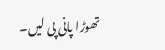تھوڑا پانی پی لیں۔